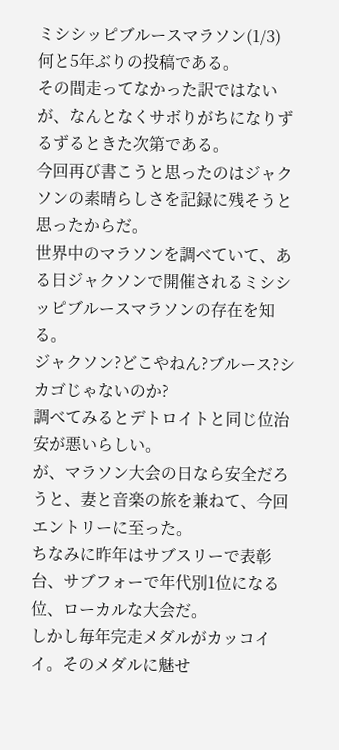ミシシッピブルースマラソン(1/3)
何と5年ぶりの投稿である。
その間走ってなかった訳ではないが、なんとなくサボりがちになりずるずるときた次第である。
今回再び書こうと思ったのはジャクソンの素晴らしさを記録に残そうと思ったからだ。
世界中のマラソンを調べていて、ある日ジャクソンで開催されるミシシッピブルースマラソンの存在を知る。
ジャクソン?どこやねん?ブルース?シカゴじゃないのか?
調べてみるとデトロイトと同じ位治安が悪いらしい。
が、マラソン大会の日なら安全だろうと、妻と音楽の旅を兼ねて、今回エントリーに至った。
ちなみに昨年はサブスリーで表彰台、サブフォーで年代別1位になる位、ローカルな大会だ。
しかし毎年完走メダルがカッコイイ。そのメダルに魅せ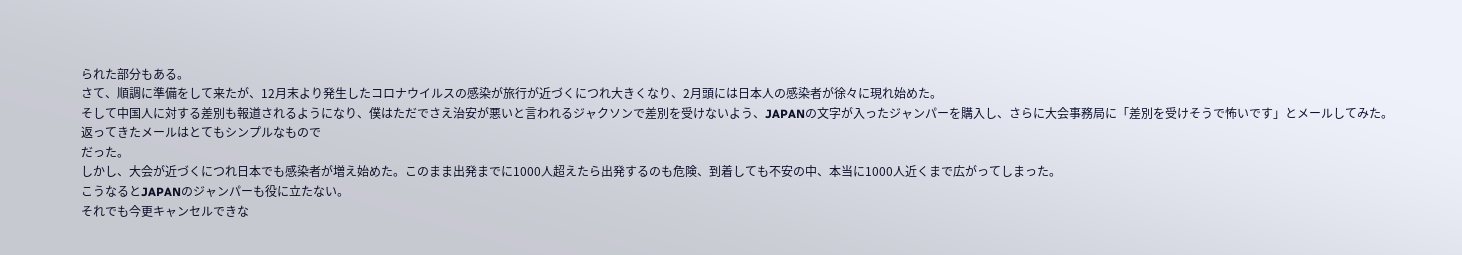られた部分もある。
さて、順調に準備をして来たが、12月末より発生したコロナウイルスの感染が旅行が近づくにつれ大きくなり、2月頭には日本人の感染者が徐々に現れ始めた。
そして中国人に対する差別も報道されるようになり、僕はただでさえ治安が悪いと言われるジャクソンで差別を受けないよう、JAPANの文字が入ったジャンパーを購入し、さらに大会事務局に「差別を受けそうで怖いです」とメールしてみた。
返ってきたメールはとてもシンプルなもので
だった。
しかし、大会が近づくにつれ日本でも感染者が増え始めた。このまま出発までに1000人超えたら出発するのも危険、到着しても不安の中、本当に1000人近くまで広がってしまった。
こうなるとJAPANのジャンパーも役に立たない。
それでも今更キャンセルできな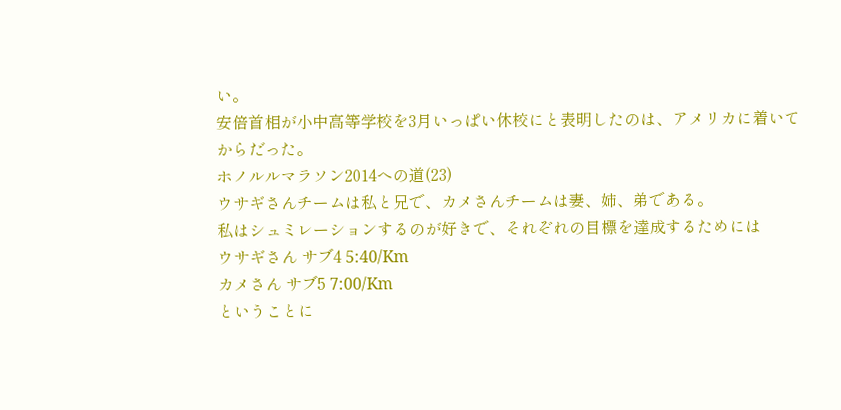い。
安倍首相が小中高等学校を3月いっぱい休校にと表明したのは、アメリカに着いてからだった。
ホノルルマラソン2014への道(23)
ウサギさんチームは私と兄で、カメさんチームは妻、姉、弟である。
私はシュミレーションするのが好きで、それぞれの目標を達成するためには
ウサギさん サブ4 5:40/Km
カメさん サブ5 7:00/Km
ということに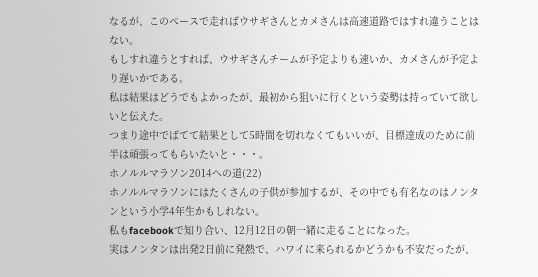なるが、このペースで走ればウサギさんとカメさんは高速道路ではすれ違うことはない。
もしすれ違うとすれば、ウサギさんチームが予定よりも速いか、カメさんが予定より遅いかである。
私は結果はどうでもよかったが、最初から狙いに行くという姿勢は持っていて欲しいと伝えた。
つまり途中でばてて結果として5時間を切れなくてもいいが、目標達成のために前半は頑張ってもらいたいと・・・。
ホノルルマラソン2014への道(22)
ホノルルマラソンにはたくさんの子供が参加するが、その中でも有名なのはノンタンという小学4年生かもしれない。
私もfacebookで知り合い、12月12日の朝一緒に走ることになった。
実はノンタンは出発2日前に発熱で、ハワイに来られるかどうかも不安だったが、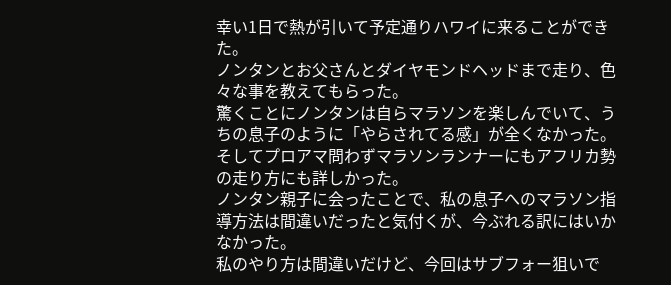幸い1日で熱が引いて予定通りハワイに来ることができた。
ノンタンとお父さんとダイヤモンドヘッドまで走り、色々な事を教えてもらった。
驚くことにノンタンは自らマラソンを楽しんでいて、うちの息子のように「やらされてる感」が全くなかった。
そしてプロアマ問わずマラソンランナーにもアフリカ勢の走り方にも詳しかった。
ノンタン親子に会ったことで、私の息子へのマラソン指導方法は間違いだったと気付くが、今ぶれる訳にはいかなかった。
私のやり方は間違いだけど、今回はサブフォー狙いで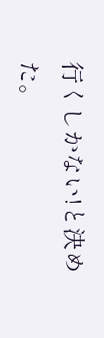行くしかない!と決めた。